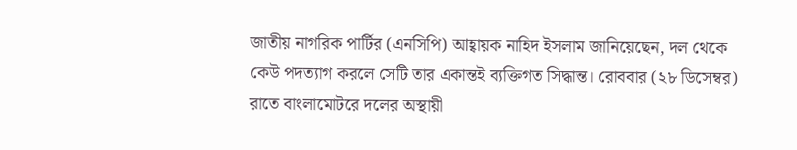জাতীয় নাগরিক পার্টির (এনসিপি) আহ্বায়ক নাহিদ ইসলাম জানিয়েছেন, দল থেকে কেউ পদত্যাগ করলে সেটি তার একান্তই ব্যক্তিগত সিদ্ধান্ত। রোববার (২৮ ডিসেম্বর) রাতে বাংলামোটরে দলের অস্থায়ী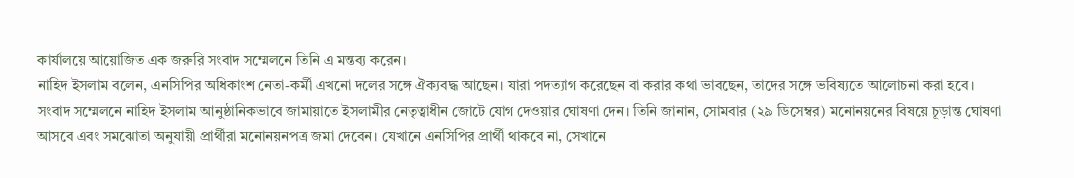কার্যালয়ে আয়োজিত এক জরুরি সংবাদ সম্মেলনে তিনি এ মন্তব্য করেন।
নাহিদ ইসলাম বলেন, এনসিপির অধিকাংশ নেতা-কর্মী এখনো দলের সঙ্গে ঐক্যবদ্ধ আছেন। যারা পদত্যাগ করেছেন বা করার কথা ভাবছেন, তাদের সঙ্গে ভবিষ্যতে আলোচনা করা হবে।
সংবাদ সম্মেলনে নাহিদ ইসলাম আনুষ্ঠানিকভাবে জামায়াতে ইসলামীর নেতৃত্বাধীন জোটে যোগ দেওয়ার ঘোষণা দেন। তিনি জানান, সোমবার (২৯ ডিসেম্বর) মনোনয়নের বিষয়ে চূড়ান্ত ঘোষণা আসবে এবং সমঝোতা অনুযায়ী প্রার্থীরা মনোনয়নপত্র জমা দেবেন। যেখানে এনসিপির প্রার্থী থাকবে না, সেখানে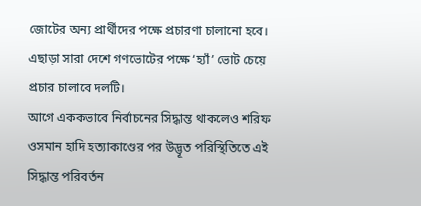জোটের অন্য প্রার্থীদের পক্ষে প্রচারণা চালানো হবে। এছাড়া সারা দেশে গণভোটের পক্ষে ‘হ্যাঁ’ ভোট চেয়ে প্রচার চালাবে দলটি।
আগে এককভাবে নির্বাচনের সিদ্ধান্ত থাকলেও শরিফ ওসমান হাদি হত্যাকাণ্ডের পর উদ্ভূত পরিস্থিতিতে এই সিদ্ধান্ত পরিবর্তন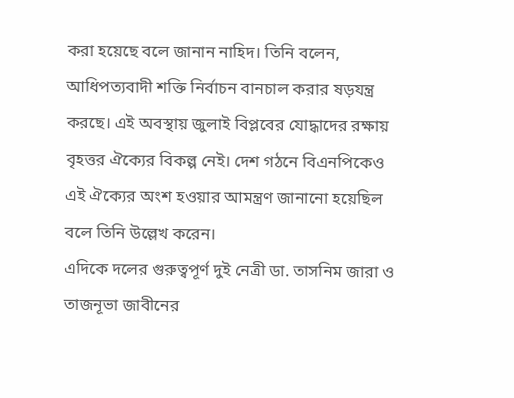করা হয়েছে বলে জানান নাহিদ। তিনি বলেন, আধিপত্যবাদী শক্তি নির্বাচন বানচাল করার ষড়যন্ত্র করছে। এই অবস্থায় জুলাই বিপ্লবের যোদ্ধাদের রক্ষায় বৃহত্তর ঐক্যের বিকল্প নেই। দেশ গঠনে বিএনপিকেও এই ঐক্যের অংশ হওয়ার আমন্ত্রণ জানানো হয়েছিল বলে তিনি উল্লেখ করেন।
এদিকে দলের গুরুত্বপূর্ণ দুই নেত্রী ডা. তাসনিম জারা ও তাজনূভা জাবীনের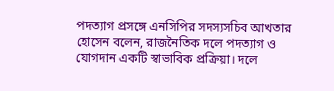পদত্যাগ প্রসঙ্গে এনসিপির সদস্যসচিব আখতার হোসেন বলেন, রাজনৈতিক দলে পদত্যাগ ও যোগদান একটি স্বাভাবিক প্রক্রিয়া। দলে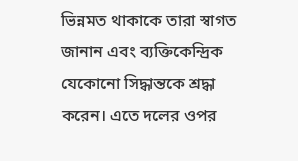ভিন্নমত থাকাকে তারা স্বাগত জানান এবং ব্যক্তিকেন্দ্রিক যেকোনো সিদ্ধান্তকে শ্রদ্ধা করেন। এতে দলের ওপর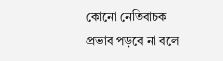কোনো নেতিবাচক প্রভাব পড়বে না বলে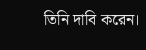তিনি দাবি করেন।